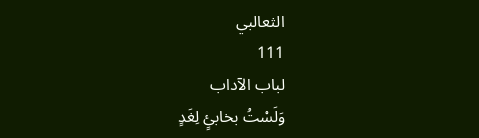الثعالبي
111
لباب الآداب
وَلَسْتُ بخابئٍ لِغَدٍ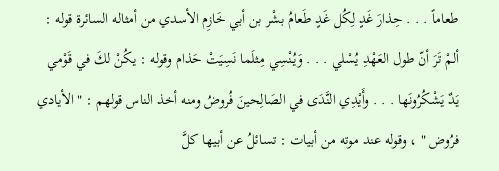طعاماً . . . حِذارَ غَدٍ لِكُل غَدٍ طَعامُ بشْر بن أبي خَازِم الأسدي من أمثاله السائرة قوله : ألمْ تَرَ أنّ طول العَهْدِ يُسْلي . . . وَيُنْسِي مِثلَما نَسِيَتْ حَذام وقوله : يكُنْ لكَ في قَوْمي يَدٌ يَشْكُرُونَها . . . وأَيْدِي النَّدَى في الصَالِحينَ فُروضُ ومنه أخذ الناس قولهم : " الأيادي فرُوض " ، وقوله عند موته من أبيات : تسائلُ عن أبيها كلَّ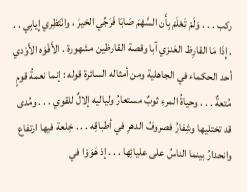ركب . . . وَلَمْ تَعْلَمْ بِأَن السَّهْمَ صَابَا فَرَجِّي الخيرَ ، وانْتَظِري إِيابِي . . . إِذَا مَا القارِظ العَنزي آبا وقصة القارظين مشهورة . الأَفْوَه الأَوْدي أحد الحكماء في الجاهلية ومن أمثاله السائرة قوله : إنما نعمةُ قومٍ مُتعةٌ . . . وحياةُ المرءِ ثوبٌ مستعارُ ولياليه إلالٌ للقوي . . . ومُدى قد تختليها وشِفارُ فصروفُ الدهرِ في أطباقِه . . . خِلعة فيها ارتفاع وانحدارُ بينما الناسُ على عليائِها . . . إذ هَوَوْا في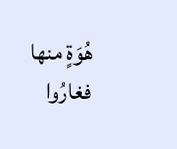هُوَةٍ منها فغارُوا